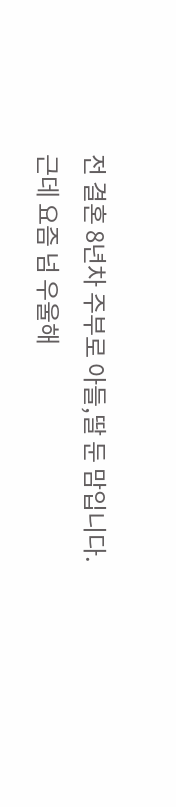전 결혼 8년차 주부로 아들,딸 둔 맘입니다.
근데 요즘 넘 우울해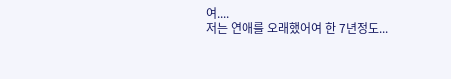여....
저는 연애를 오래했어여 한 7년정도...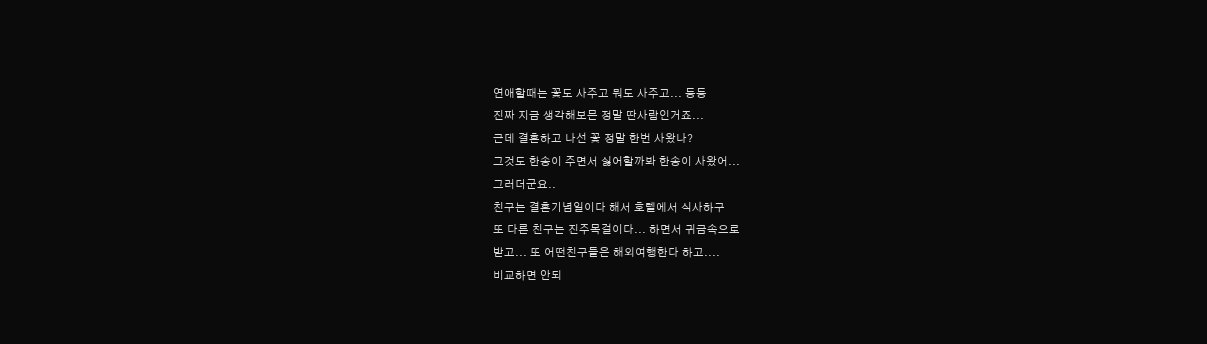연애할때는 꽃도 사주고 뭐도 사주고... 등등
진짜 지금 생각해보믄 정말 딴사람인거죠...
근데 결혼하고 나선 꽃 정말 한번 사왔나?
그것도 한송이 주면서 싫어할까봐 한송이 사왔어...
그러더군요..
친구는 결혼기념일이다 해서 호텔에서 식사하구
또 다른 친구는 진주목걸이다... 하면서 귀금속으로
받고... 또 어떤친구들은 해외여행한다 하고....
비교하면 안되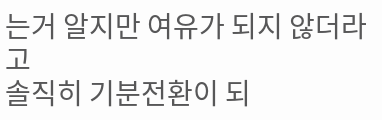는거 알지만 여유가 되지 않더라고
솔직히 기분전환이 되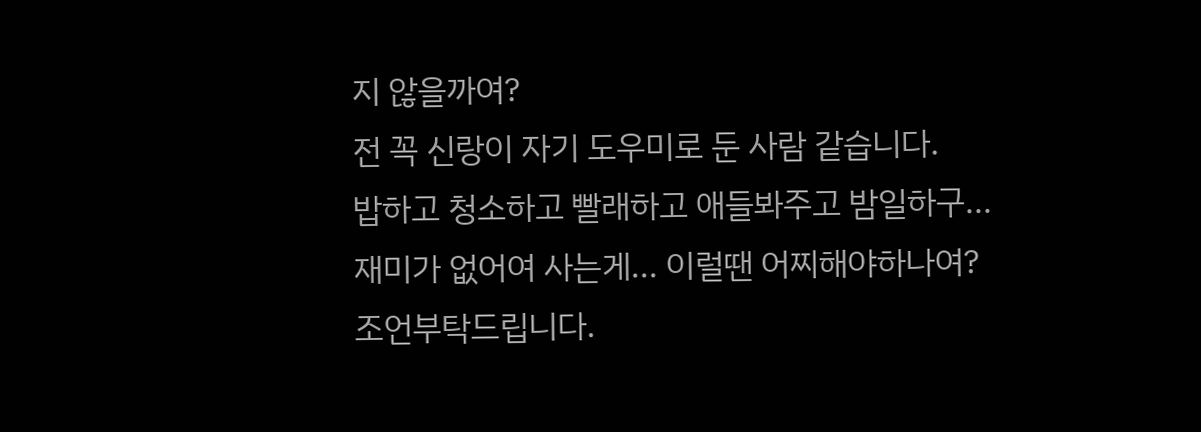지 않을까여?
전 꼭 신랑이 자기 도우미로 둔 사람 같습니다.
밥하고 청소하고 빨래하고 애들봐주고 밤일하구...
재미가 없어여 사는게... 이럴땐 어찌해야하나여?
조언부탁드립니다.